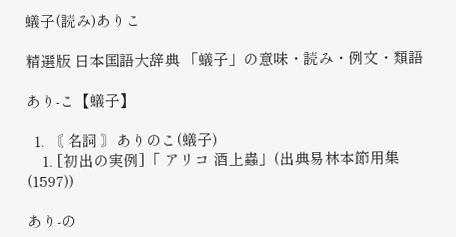蟻子(読み)ありこ

精選版 日本国語大辞典 「蟻子」の意味・読み・例文・類語

あり‐こ【蟻子】

  1. 〘 名詞 〙ありのこ(蟻子)
    1. [初出の実例]「 アリコ 酒上蟲」(出典易林本節用集(1597))

あり‐の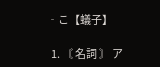‐こ【蟻子】

  1. 〘 名詞 〙 ア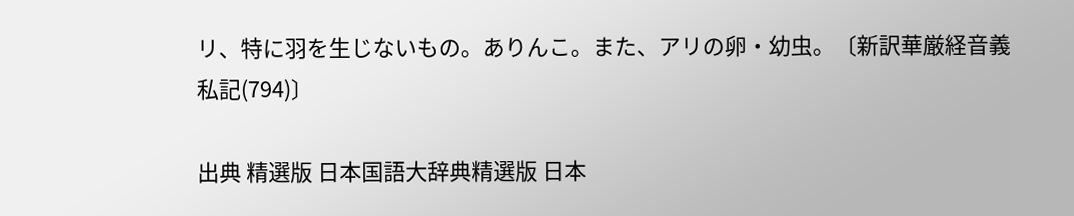リ、特に羽を生じないもの。ありんこ。また、アリの卵・幼虫。〔新訳華厳経音義私記(794)〕

出典 精選版 日本国語大辞典精選版 日本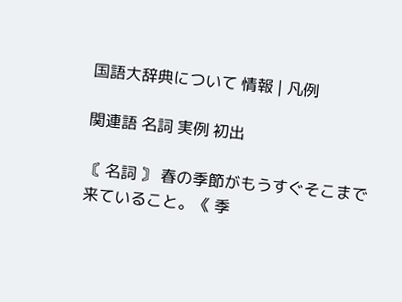国語大辞典について 情報 | 凡例

関連語 名詞 実例 初出

〘 名詞 〙 春の季節がもうすぐそこまで来ていること。《 季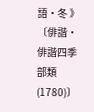語・冬 》 〔俳諧・俳諧四季部類(1780)〕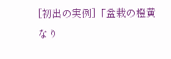[初出の実例]「盆栽の橙黄なり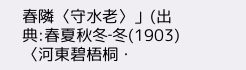春隣〈守水老〉」(出典:春夏秋冬‐冬(1903)〈河東碧梧桐・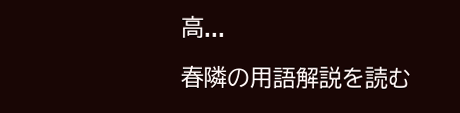高...

春隣の用語解説を読む